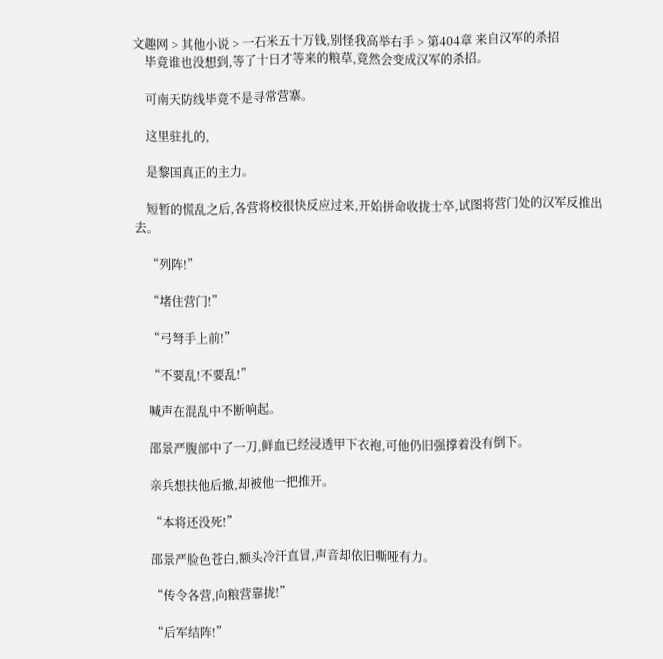文趣网 > 其他小说 > 一石米五十万钱,别怪我高举右手 > 第404章 来自汉军的杀招
    毕竟谁也没想到,等了十日才等来的粮草,竟然会变成汉军的杀招。

    可南天防线毕竟不是寻常营寨。

    这里驻扎的,

    是黎国真正的主力。

    短暂的慌乱之后,各营将校很快反应过来,开始拼命收拢士卒,试图将营门处的汉军反推出去。

    “列阵!”

    “堵住营门!”

    “弓弩手上前!”

    “不要乱!不要乱!”

    喊声在混乱中不断响起。

    邵景严腹部中了一刀,鲜血已经浸透甲下衣袍,可他仍旧强撑着没有倒下。

    亲兵想扶他后撤,却被他一把推开。

    “本将还没死!”

    邵景严脸色苍白,额头冷汗直冒,声音却依旧嘶哑有力。

    “传令各营,向粮营靠拢!”

    “后军结阵!”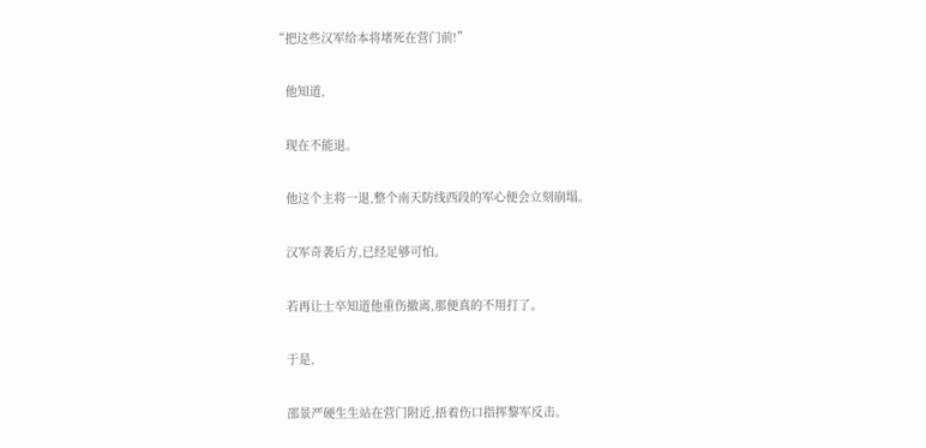“把这些汉军给本将堵死在营门前!”

    他知道,

    现在不能退。

    他这个主将一退,整个南天防线西段的军心便会立刻崩塌。

    汉军奇袭后方,已经足够可怕。

    若再让士卒知道他重伤撤离,那便真的不用打了。

    于是,

    邵景严硬生生站在营门附近,捂着伤口指挥黎军反击。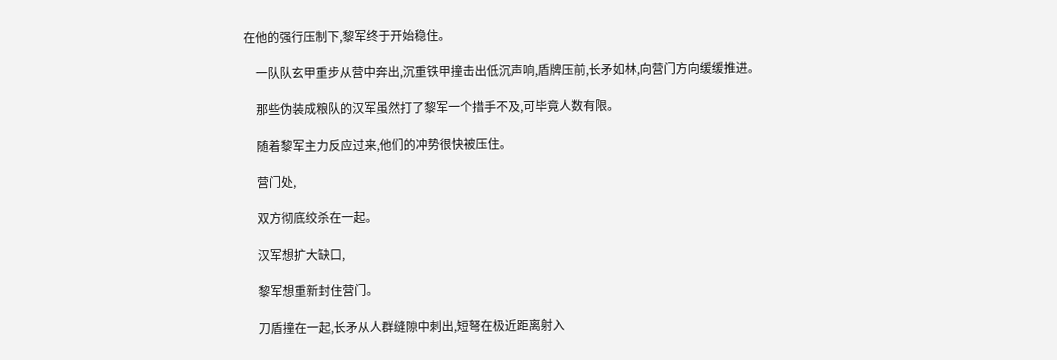在他的强行压制下,黎军终于开始稳住。

    一队队玄甲重步从营中奔出,沉重铁甲撞击出低沉声响,盾牌压前,长矛如林,向营门方向缓缓推进。

    那些伪装成粮队的汉军虽然打了黎军一个措手不及,可毕竟人数有限。

    随着黎军主力反应过来,他们的冲势很快被压住。

    营门处,

    双方彻底绞杀在一起。

    汉军想扩大缺口,

    黎军想重新封住营门。

    刀盾撞在一起,长矛从人群缝隙中刺出,短弩在极近距离射入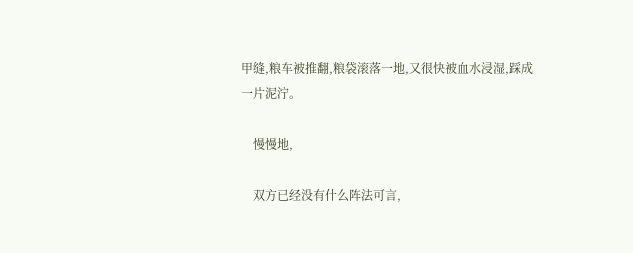甲缝,粮车被推翻,粮袋滚落一地,又很快被血水浸湿,踩成一片泥泞。

    慢慢地,

    双方已经没有什么阵法可言,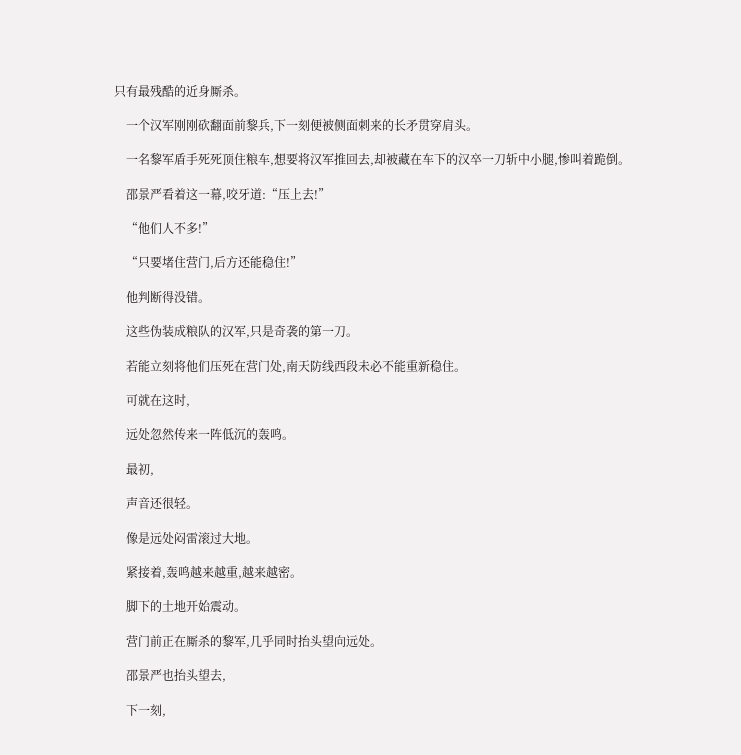只有最残酷的近身厮杀。

    一个汉军刚刚砍翻面前黎兵,下一刻便被侧面刺来的长矛贯穿肩头。

    一名黎军盾手死死顶住粮车,想要将汉军推回去,却被藏在车下的汉卒一刀斩中小腿,惨叫着跪倒。

    邵景严看着这一幕,咬牙道:“压上去!”

    “他们人不多!”

    “只要堵住营门,后方还能稳住!”

    他判断得没错。

    这些伪装成粮队的汉军,只是奇袭的第一刀。

    若能立刻将他们压死在营门处,南天防线西段未必不能重新稳住。

    可就在这时,

    远处忽然传来一阵低沉的轰鸣。

    最初,

    声音还很轻。

    像是远处闷雷滚过大地。

    紧接着,轰鸣越来越重,越来越密。

    脚下的土地开始震动。

    营门前正在厮杀的黎军,几乎同时抬头望向远处。

    邵景严也抬头望去,

    下一刻,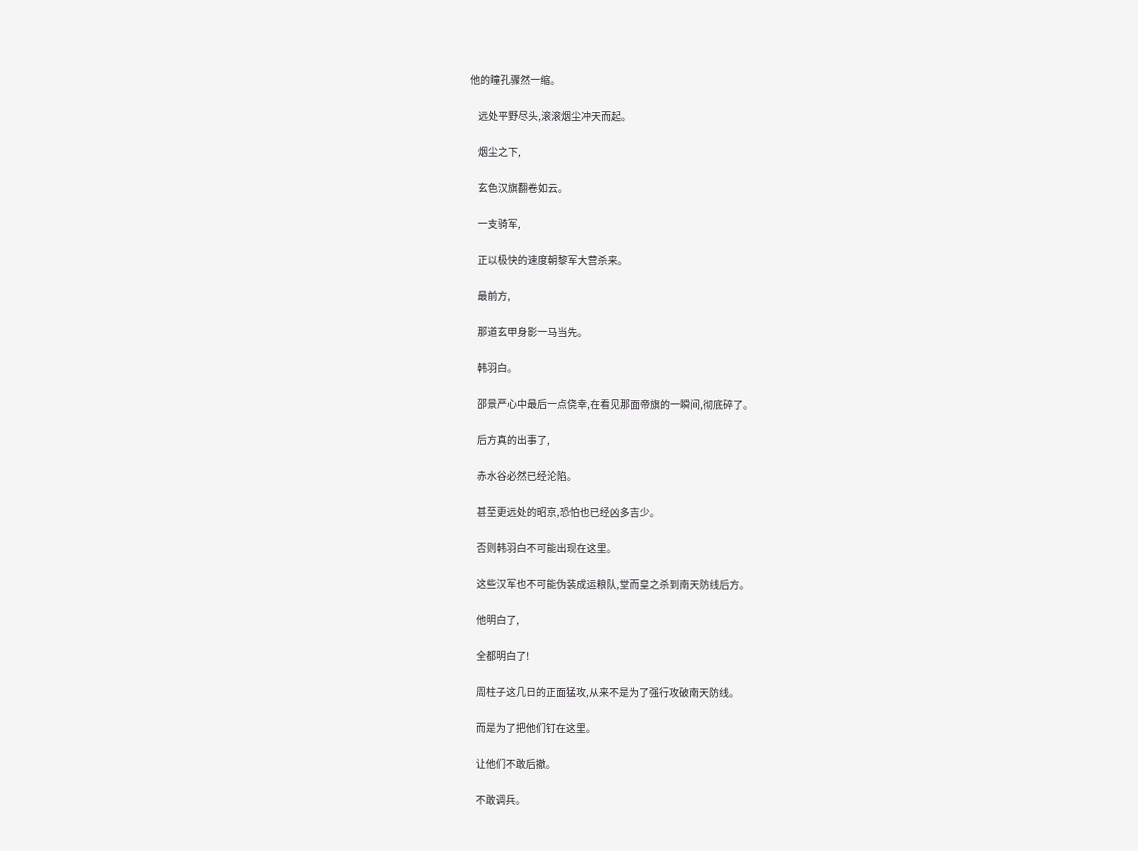他的瞳孔骤然一缩。

    远处平野尽头,滚滚烟尘冲天而起。

    烟尘之下,

    玄色汉旗翻卷如云。

    一支骑军,

    正以极快的速度朝黎军大营杀来。

    最前方,

    那道玄甲身影一马当先。

    韩羽白。

    邵景严心中最后一点侥幸,在看见那面帝旗的一瞬间,彻底碎了。

    后方真的出事了,

    赤水谷必然已经沦陷。

    甚至更远处的昭京,恐怕也已经凶多吉少。

    否则韩羽白不可能出现在这里。

    这些汉军也不可能伪装成运粮队,堂而皇之杀到南天防线后方。

    他明白了,

    全都明白了!

    周柱子这几日的正面猛攻,从来不是为了强行攻破南天防线。

    而是为了把他们钉在这里。

    让他们不敢后撤。

    不敢调兵。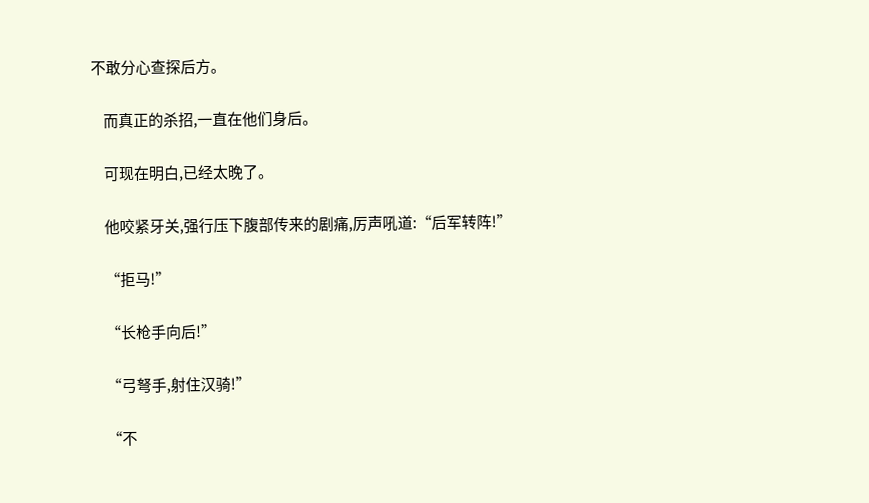不敢分心查探后方。

    而真正的杀招,一直在他们身后。

    可现在明白,已经太晚了。

    他咬紧牙关,强行压下腹部传来的剧痛,厉声吼道:“后军转阵!”

    “拒马!”

    “长枪手向后!”

    “弓弩手,射住汉骑!”

    “不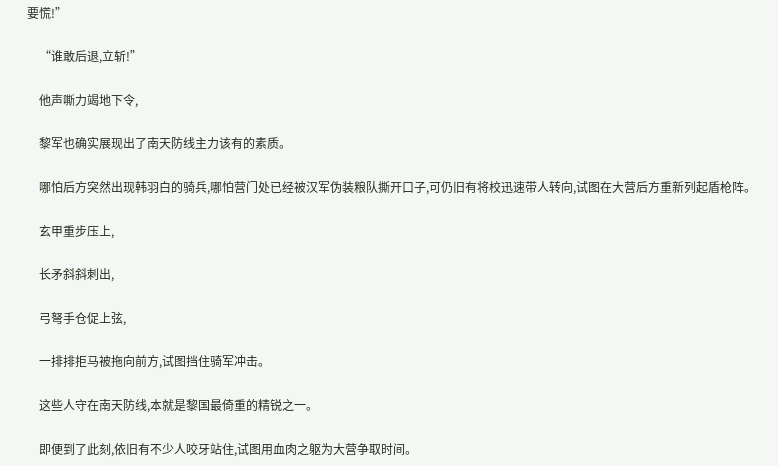要慌!”

    “谁敢后退,立斩!”

    他声嘶力竭地下令,

    黎军也确实展现出了南天防线主力该有的素质。

    哪怕后方突然出现韩羽白的骑兵,哪怕营门处已经被汉军伪装粮队撕开口子,可仍旧有将校迅速带人转向,试图在大营后方重新列起盾枪阵。

    玄甲重步压上,

    长矛斜斜刺出,

    弓弩手仓促上弦,

    一排排拒马被拖向前方,试图挡住骑军冲击。

    这些人守在南天防线,本就是黎国最倚重的精锐之一。

    即便到了此刻,依旧有不少人咬牙站住,试图用血肉之躯为大营争取时间。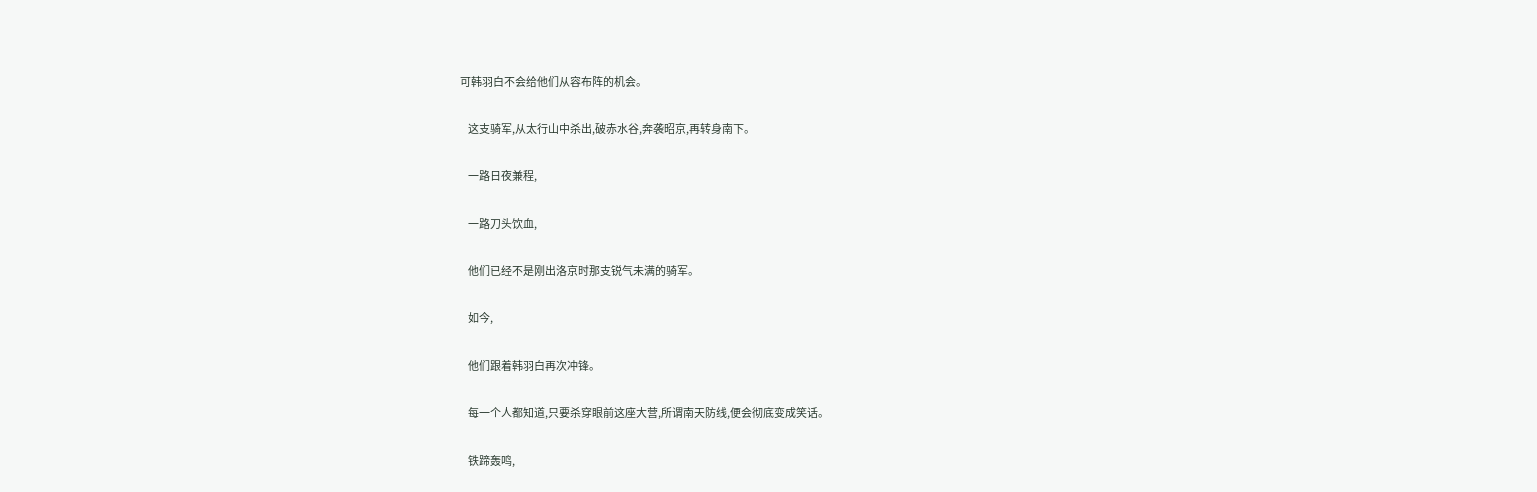可韩羽白不会给他们从容布阵的机会。

    这支骑军,从太行山中杀出,破赤水谷,奔袭昭京,再转身南下。

    一路日夜兼程,

    一路刀头饮血,

    他们已经不是刚出洛京时那支锐气未满的骑军。

    如今,

    他们跟着韩羽白再次冲锋。

    每一个人都知道,只要杀穿眼前这座大营,所谓南天防线,便会彻底变成笑话。

    铁蹄轰鸣,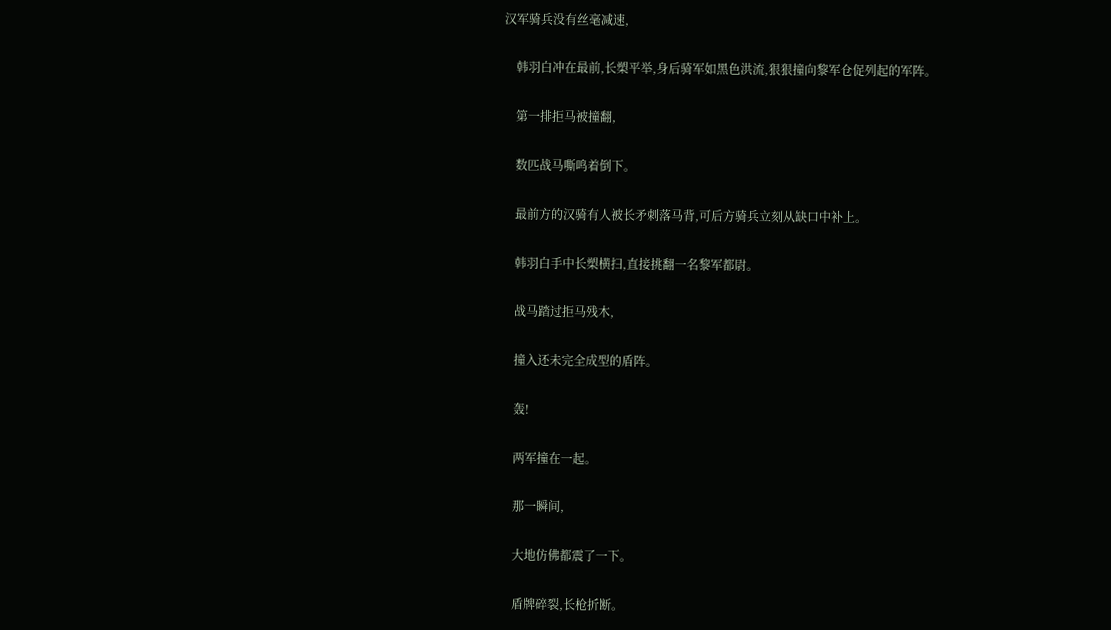汉军骑兵没有丝毫减速,

    韩羽白冲在最前,长槊平举,身后骑军如黑色洪流,狠狠撞向黎军仓促列起的军阵。

    第一排拒马被撞翻,

    数匹战马嘶鸣着倒下。

    最前方的汉骑有人被长矛刺落马背,可后方骑兵立刻从缺口中补上。

    韩羽白手中长槊横扫,直接挑翻一名黎军都尉。

    战马踏过拒马残木,

    撞入还未完全成型的盾阵。

    轰!

    两军撞在一起。

    那一瞬间,

    大地仿佛都震了一下。

    盾牌碎裂,长枪折断。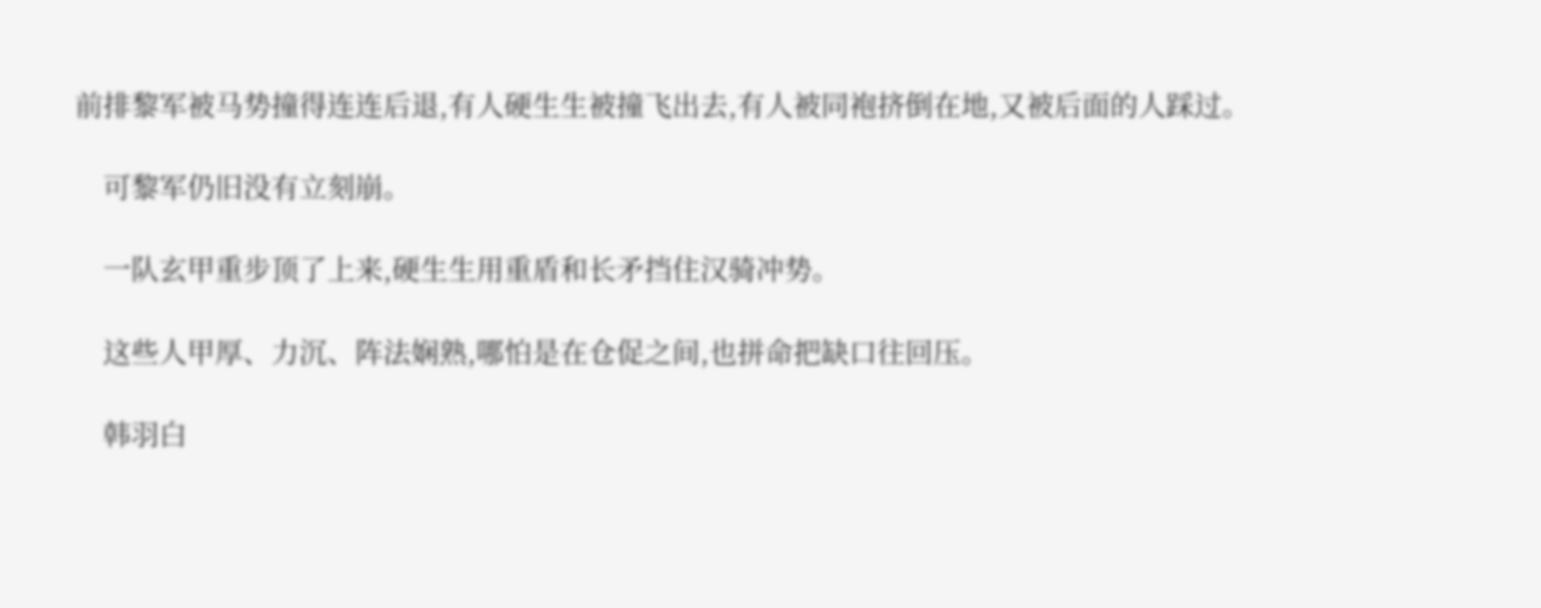前排黎军被马势撞得连连后退,有人硬生生被撞飞出去,有人被同袍挤倒在地,又被后面的人踩过。

    可黎军仍旧没有立刻崩。

    一队玄甲重步顶了上来,硬生生用重盾和长矛挡住汉骑冲势。

    这些人甲厚、力沉、阵法娴熟,哪怕是在仓促之间,也拼命把缺口往回压。

    韩羽白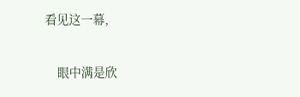看见这一幕,

    眼中满是欣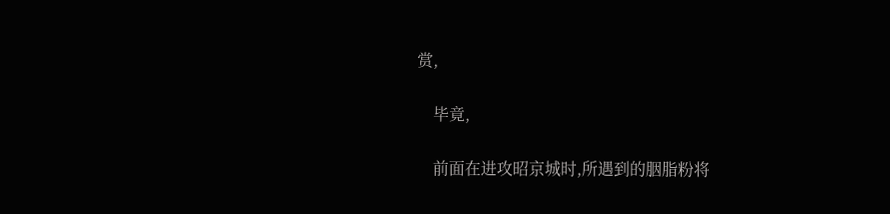赏,

    毕竟,

    前面在进攻昭京城时,所遇到的胭脂粉将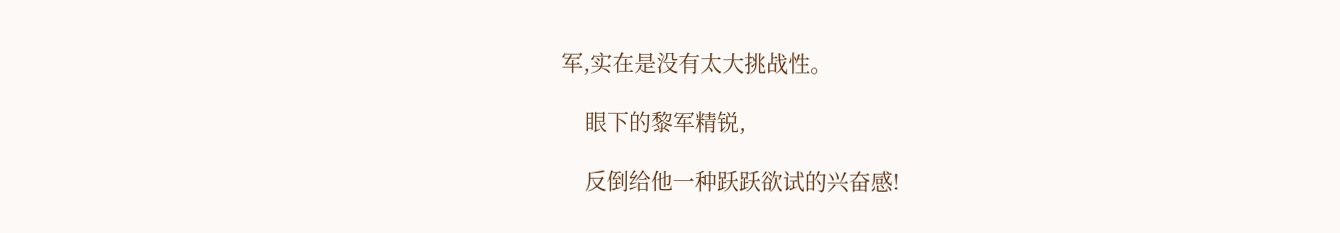军,实在是没有太大挑战性。

    眼下的黎军精锐,

    反倒给他一种跃跃欲试的兴奋感!